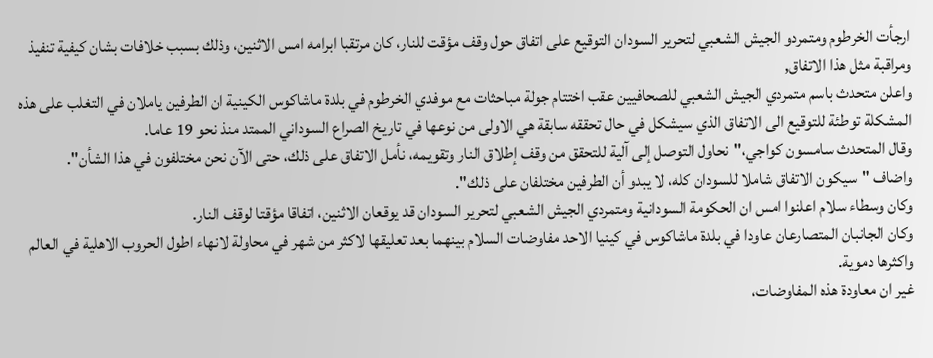ارجأت الخرطوم ومتمردو الجيش الشعبي لتحرير السودان التوقيع على اتفاق حول وقف مؤقت للنار، كان مرتقبا ابرامه امس الاثنين، وذلك بسبب خلافات بشان كيفية تنفيذ ومراقبة مثل هذا الاتفاق,
واعلن متحدث باسم متمردي الجيش الشعبي للصحافيين عقب اختتام جولة مباحثات مع موفدي الخرطوم في بلدة ماشاكوس الكينية ان الطرفين ياملان في التغلب على هذه المشكلة توطئة للتوقيع الى الاتفاق الذي سيشكل في حال تحققه سابقة هي الاولى من نوعها في تاريخ الصراع السوداني الممتد منذ نحو 19 عاما.
وقال المتحدث سامسون كواجي،"نحاول التوصل إلى آلية للتحقق من وقف إطلاق النار وتقويمه، نأمل الاتفاق على ذلك، حتى الآن نحن مختلفون في هذا الشأن".
واضاف "سيكون الاتفاق شاملا للسودان كله، لا يبدو أن الطرفين مختلفان على ذلك".
وكان وسطاء سلام اعلنوا امس ان الحكومة السودانية ومتمردي الجيش الشعبي لتحرير السودان قد يوقعان الاثنين، اتفاقا مؤقتا لوقف النار.
وكان الجانبان المتصارعان عاودا في بلدة ماشاكوس في كينيا الاحد مفاوضات السلام بينهما بعد تعليقها لاكثر من شهر في محاولة لانهاء اطول الحروب الاهلية في العالم واكثرها دموية.
غير ان معاودة هذه المفاوضات،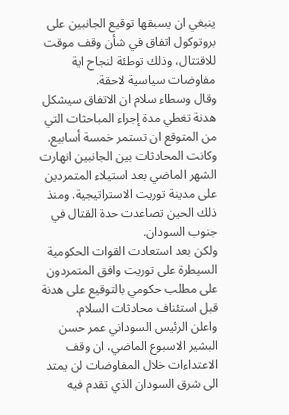ينبغي ان يسبقها توقيع الجانبين على بروتوكول اتفاق في شأن وقف موقت للاقتتال، وذلك توطئة لنجاح اية مفاوضات سياسية لاحقة.
وقال وسطاء سلام ان الاتفاق سيشكل هدنة تغطي مدة إجراء المباحثات التي من المتوقع ان تستمر خمسة أسابيع.
وكانت المحادثات بين الجانبين انهارت الشهر الماضي بعد استيلاء المتمردين على مدينة توريت الاستراتيجية. ومنذ ذلك الحين تصاعدت حدة القتال في جنوب السودان.
ولكن بعد استعادت القوات الحكومية السيطرة على توريت وافق المتمردون على مطلب حكومي بالتوقيع على هدنة قبل استئناف محادثات السلام.
واعلن الرئيس السوداني عمر حسن البشير الاسبوع الماضي، ان وقف الاعتداءات خلال المفاوضات لن يمتد الى شرق السودان الذي تقدم فيه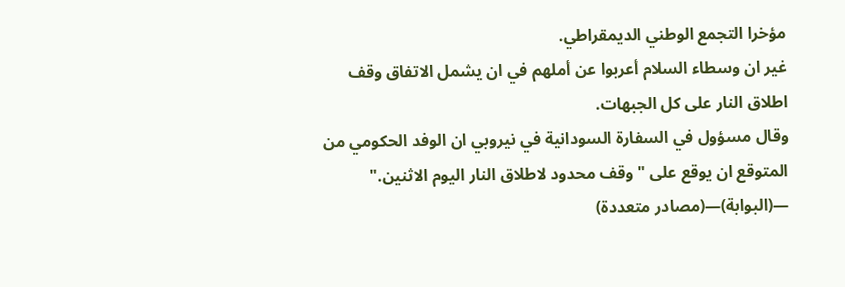مؤخرا التجمع الوطني الديمقراطي.
غير ان وسطاء السلام أعربوا عن أملهم في ان يشمل الاتفاق وقف اطلاق النار على كل الجبهات.
وقال مسؤول في السفارة السودانية في نيروبي ان الوفد الحكومي من المتوقع ان يوقع على "وقف محدود لاطلاق النار اليوم الاثنين." —(البوابة)—(مصادر متعددة)